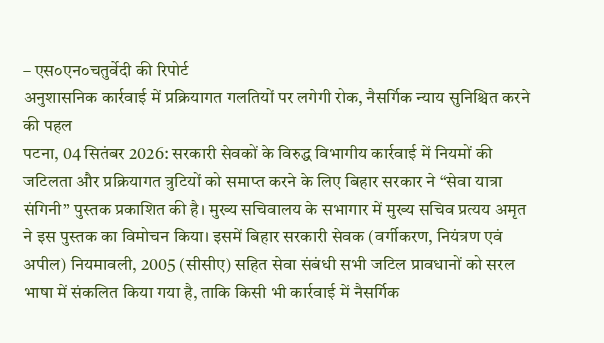– एस०एन०चतुर्वेदी की रिपोर्ट
अनुशासनिक कार्रवाई में प्रक्रियागत गलतियों पर लगेगी रोक, नैसर्गिक न्याय सुनिश्चित करने की पहल
पटना, 04 सितंबर 2026: सरकारी सेवकों के विरुद्ध विभागीय कार्रवाई में नियमों की जटिलता और प्रक्रियागत त्रुटियों को समाप्त करने के लिए बिहार सरकार ने “सेवा यात्रा संगिनी” पुस्तक प्रकाशित की है। मुख्य सचिवालय के सभागार में मुख्य सचिव प्रत्यय अमृत ने इस पुस्तक का विमोचन किया। इसमें बिहार सरकारी सेवक (वर्गीकरण, नियंत्रण एवं अपील) नियमावली, 2005 (सीसीए) सहित सेवा संबंधी सभी जटिल प्रावधानों को सरल भाषा में संकलित किया गया है, ताकि किसी भी कार्रवाई में नैसर्गिक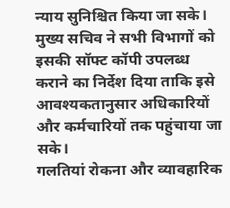न्याय सुनिश्चित किया जा सके। मुख्य सचिव ने सभी विभागों को इसकी सॉफ्ट कॉपी उपलब्ध कराने का निर्देश दिया ताकि इसे आवश्यकतानुसार अधिकारियों और कर्मचारियों तक पहुंचाया जा सके।
गलतियां रोकना और व्यावहारिक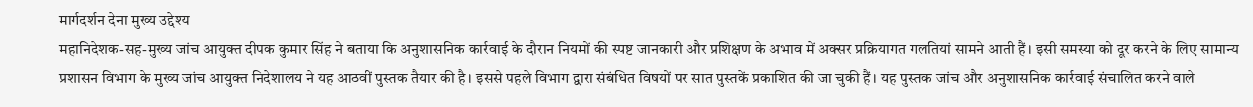मार्गदर्शन देना मुख्य उद्देश्य
महानिदेशक-सह-मुख्य जांच आयुक्त दीपक कुमार सिंह ने बताया कि अनुशासनिक कार्रवाई के दौरान नियमों की स्पष्ट जानकारी और प्रशिक्षण के अभाव में अक्सर प्रक्रियागत गलतियां सामने आती हैं। इसी समस्या को दूर करने के लिए सामान्य प्रशासन विभाग के मुख्य जांच आयुक्त निदेशालय ने यह आठवीं पुस्तक तैयार की है। इससे पहले विभाग द्वारा संबंधित विषयों पर सात पुस्तकें प्रकाशित की जा चुकी हैं। यह पुस्तक जांच और अनुशासनिक कार्रवाई संचालित करने वाले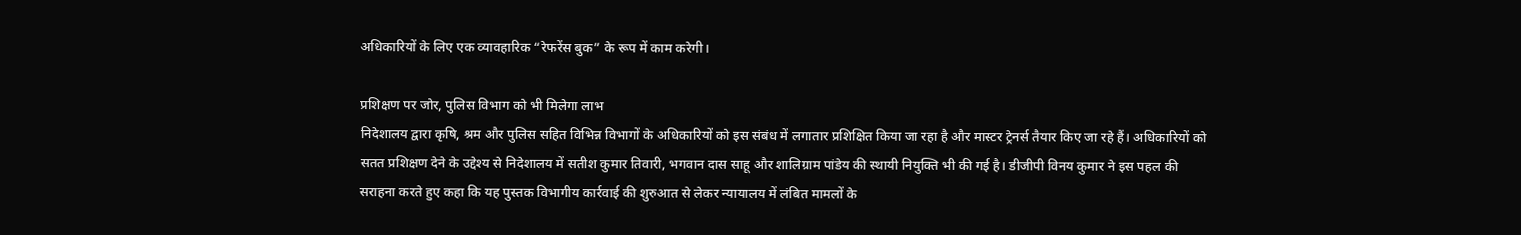अधिकारियों के लिए एक व्यावहारिक “रेफरेंस बुक” के रूप में काम करेगी।

प्रशिक्षण पर जोर, पुलिस विभाग को भी मिलेगा लाभ
निदेशालय द्वारा कृषि, श्रम और पुलिस सहित विभिन्न विभागों के अधिकारियों को इस संबंध में लगातार प्रशिक्षित किया जा रहा है और मास्टर ट्रेनर्स तैयार किए जा रहे हैं। अधिकारियों को सतत प्रशिक्षण देने के उद्देश्य से निदेशालय में सतीश कुमार तिवारी, भगवान दास साहू और शालिग्राम पांडेय की स्थायी नियुक्ति भी की गई है। डीजीपी विनय कुमार ने इस पहल की सराहना करते हुए कहा कि यह पुस्तक विभागीय कार्रवाई की शुरुआत से लेकर न्यायालय में लंबित मामलों के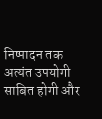निष्पादन तक अत्यंत उपयोगी साबित होगी और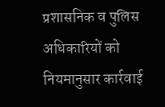प्रशासनिक व पुलिस अधिकारियों को नियमानुसार कार्रवाई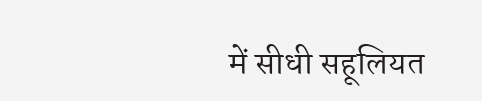में सीधी सहूलियत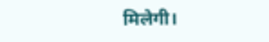मिलेगी।